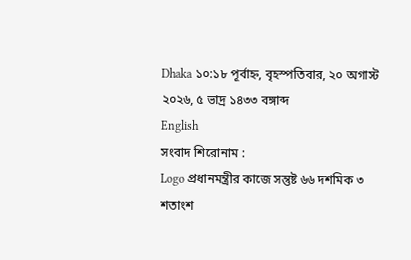Dhaka ১০:১৮ পূর্বাহ্ন, বৃহস্পতিবার, ২০ অগাস্ট ২০২৬, ৫ ভাদ্র ১৪৩৩ বঙ্গাব্দ
English
সংবাদ শিরোনাম :
Logo প্রধানমন্ত্রীর কাজে সন্তুষ্ট ৬৬ দশমিক ৩ শতাংশ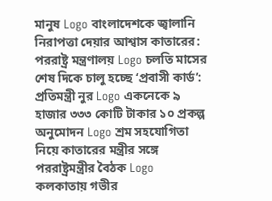মানুষ Logo বাংলাদেশকে জ্বালানি নিরাপত্তা দেয়ার আশ্বাস কাতারের: পররাষ্ট্র মন্ত্রণালয় Logo চলতি মাসের শেষ দিকে চালু হচ্ছে ‘প্রবাসী কার্ড’: প্রতিমন্ত্রী নুর Logo একনেকে ৯ হাজার ৩৩৩ কোটি টাকার ১০ প্রকল্প অনুমোদন Logo শ্রম সহযোগিতা নি‌য়ে কাতারের মন্ত্রীর সঙ্গে পররাষ্ট্রমন্ত্রীর বৈঠক Logo কলকাতায় গভীর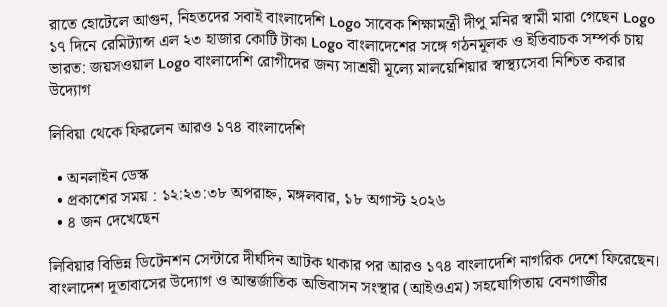রাতে হোটেলে আগুন, নিহতদের সবাই বাংলাদেশি Logo সাবেক শিক্ষামন্ত্রী দীপু মনির স্বামী মারা গেছেন Logo ১৭ দিনে রেমিট্যান্স এল ২৩ হাজার কোটি টাকা Logo বাংলাদেশের সঙ্গে গঠনমূলক ও ইতিবাচক সম্পর্ক চায় ভারত: জয়সওয়াল Logo বাংলাদেশি রোগীদের জন্য সাশ্রয়ী মূল্যে মালয়েশিয়ার স্বাস্থ্যসেবা নিশ্চিত করার উদ্যোগ

লিবিয়া থেকে ফিরলেন আরও ১৭৪ বাংলাদেশি

  • অনলাইন ডেস্ক
  • প্রকাশের সময় : ১২:২৩:৩৮ অপরাহ্ন, মঙ্গলবার, ১৮ অগাস্ট ২০২৬
  • ৪ জন দেখেছেন

লিবিয়ার বিভিন্ন ডিটেনশন সেন্টারে দীর্ঘদিন আটক থাকার পর আরও ১৭৪ বাংলাদেশি নাগরিক দেশে ফিরেছেন। বাংলাদেশ দূতাবাসের উদ্যোগ ও আন্তর্জাতিক অভিবাসন সংস্থার (আইওএম) সহযোগিতায় বেনগাজীর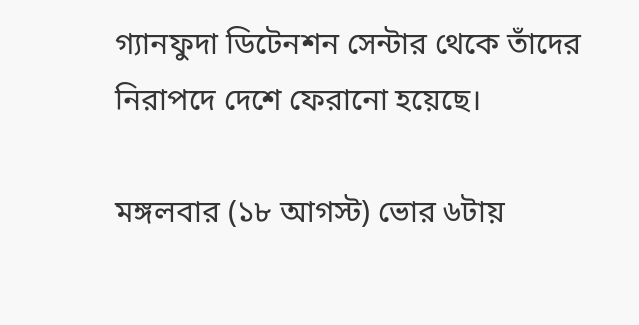গ্যানফুদা ডিটেনশন সেন্টার থেকে তাঁদের নিরাপদে দেশে ফেরানো হয়েছে।

মঙ্গলবার (১৮ আগস্ট) ভোর ৬টায়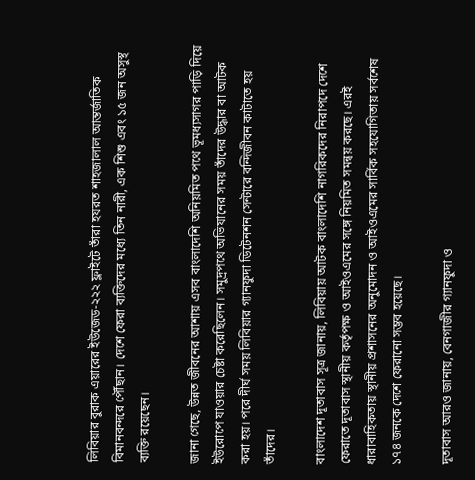লিবিয়ার বুরাক এয়ারের ইউজেড-২২২ ফ্লাইটে তাঁরা হযরত শাহজালাল আন্তর্জাতিক বিমানবন্দরে পৌঁছান। দেশে ফেরা ব্যক্তিদের মধ্যে তিন নারী, এক শিশু এবং ১৫ জন অসুস্থ ব্যক্তি রয়েছেন।

জানা গেছে, উন্নত জীবনের আশায় এসব বাংলাদেশি অনিয়মিত পথে ভূমধ্যসাগর পাড়ি দিয়ে ইউরোপে যাওয়ার চেষ্টা করেছিলেন। সমুদ্রপথে অভিযানের সময় তাঁদের উদ্ধার বা আটক করা হয়। পরে দীর্ঘ সময় লিবিয়ার গ্যানফুদা ডিটেনশন সেন্টারে বন্দিজীবন কাটাতে হয় তাঁদের।

বাংলাদেশ দূতাবাস সূত্র জানায়, লিবিয়ায় আটক বাংলাদেশি নাগরিকদের নিরাপদে দেশে ফেরাতে দূতাবাস স্থানীয় কর্তৃপক্ষ ও আইওএমের সঙ্গে নিয়মিত সমন্বয় করছে। এরই ধারাবাহিকতায় স্থানীয় প্রশাসনের অনুমোদন ও আইওএমের সার্বিক সহযোগিতায় সর্বশেষ ১৭৪ জনকে দেশে ফেরানো সম্ভব হয়েছে।

দূতাবাস আরও জানায়, বেনগাজীর গ্যানফুদা ও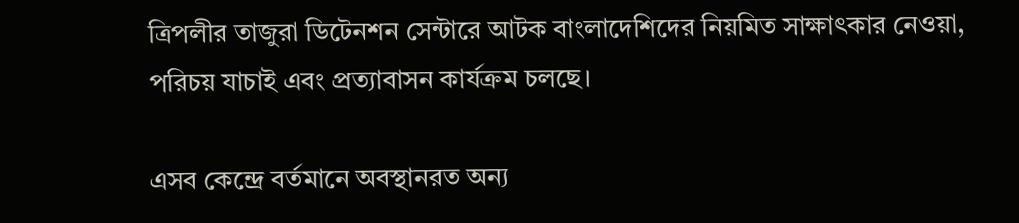ত্রিপলীর তাজুরা ডিটেনশন সেন্টারে আটক বাংলাদেশিদের নিয়মিত সাক্ষাৎকার নেওয়া, পরিচয় যাচাই এবং প্রত্যাবাসন কার্যক্রম চলছে।

এসব কেন্দ্রে বর্তমানে অবস্থানরত অন্য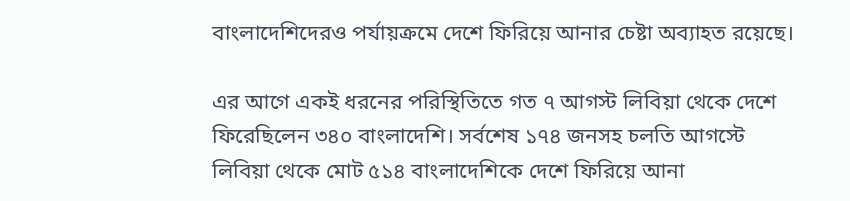বাংলাদেশিদেরও পর্যায়ক্রমে দেশে ফিরিয়ে আনার চেষ্টা অব্যাহত রয়েছে।

এর আগে একই ধরনের পরিস্থিতিতে গত ৭ আগস্ট লিবিয়া থেকে দেশে ফিরেছিলেন ৩৪০ বাংলাদেশি। সর্বশেষ ১৭৪ জনসহ চলতি আগস্টে লিবিয়া থেকে মোট ৫১৪ বাংলাদেশিকে দেশে ফিরিয়ে আনা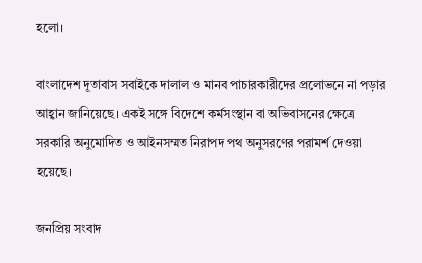হলো।

বাংলাদেশ দূতাবাস সবাইকে দালাল ও মানব পাচারকারীদের প্রলোভনে না পড়ার আহ্বান জানিয়েছে। একই সঙ্গে বিদেশে কর্মসংস্থান বা অভিবাসনের ক্ষেত্রে সরকারি অনুমোদিত ও আইনসম্মত নিরাপদ পথ অনুসরণের পরামর্শ দেওয়া হয়েছে।

জনপ্রিয় সংবাদ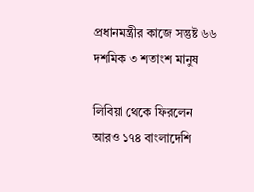প্রধানমন্ত্রীর কাজে সন্তুষ্ট ৬৬ দশমিক ৩ শতাংশ মানুষ

লিবিয়া থেকে ফিরলেন আরও ১৭৪ বাংলাদেশি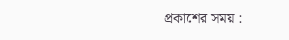প্রকাশের সময় :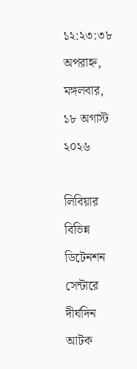১২:২৩:৩৮ অপরাহ্ন, মঙ্গলবার, ১৮ অগাস্ট ২০২৬

লিবিয়ার বিভিন্ন ডিটেনশন সেন্টারে দীর্ঘদিন আটক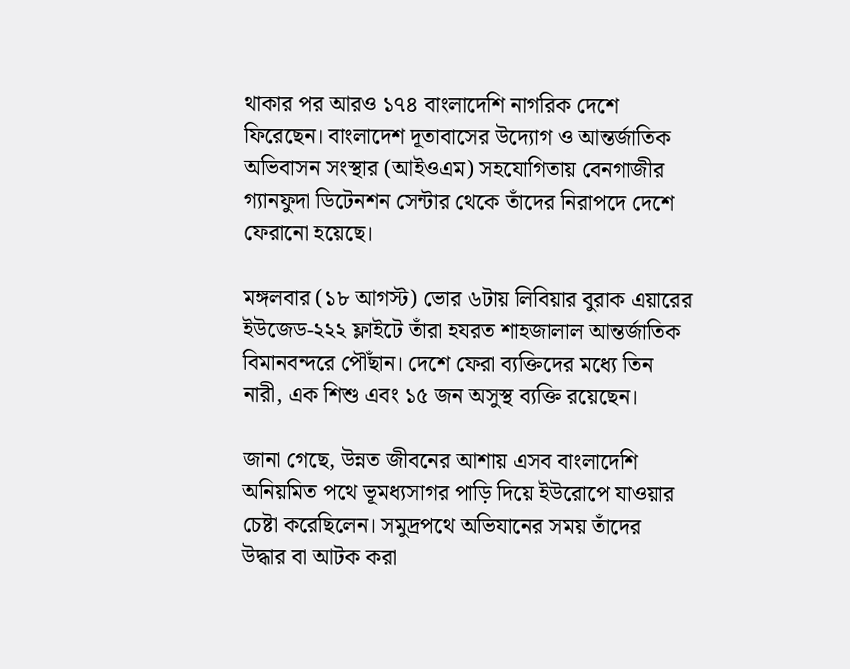থাকার পর আরও ১৭৪ বাংলাদেশি নাগরিক দেশে ফিরেছেন। বাংলাদেশ দূতাবাসের উদ্যোগ ও আন্তর্জাতিক অভিবাসন সংস্থার (আইওএম) সহযোগিতায় বেনগাজীর গ্যানফুদা ডিটেনশন সেন্টার থেকে তাঁদের নিরাপদে দেশে ফেরানো হয়েছে।

মঙ্গলবার (১৮ আগস্ট) ভোর ৬টায় লিবিয়ার বুরাক এয়ারের ইউজেড-২২২ ফ্লাইটে তাঁরা হযরত শাহজালাল আন্তর্জাতিক বিমানবন্দরে পৌঁছান। দেশে ফেরা ব্যক্তিদের মধ্যে তিন নারী, এক শিশু এবং ১৫ জন অসুস্থ ব্যক্তি রয়েছেন।

জানা গেছে, উন্নত জীবনের আশায় এসব বাংলাদেশি অনিয়মিত পথে ভূমধ্যসাগর পাড়ি দিয়ে ইউরোপে যাওয়ার চেষ্টা করেছিলেন। সমুদ্রপথে অভিযানের সময় তাঁদের উদ্ধার বা আটক করা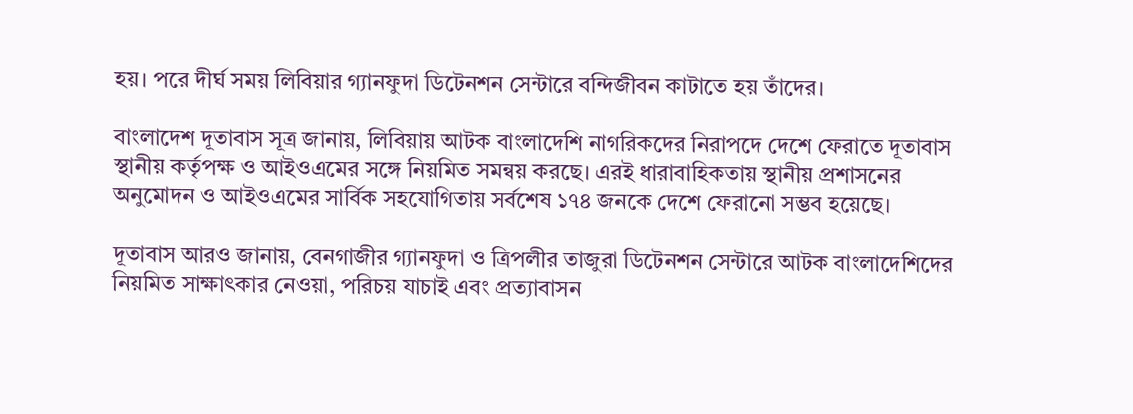হয়। পরে দীর্ঘ সময় লিবিয়ার গ্যানফুদা ডিটেনশন সেন্টারে বন্দিজীবন কাটাতে হয় তাঁদের।

বাংলাদেশ দূতাবাস সূত্র জানায়, লিবিয়ায় আটক বাংলাদেশি নাগরিকদের নিরাপদে দেশে ফেরাতে দূতাবাস স্থানীয় কর্তৃপক্ষ ও আইওএমের সঙ্গে নিয়মিত সমন্বয় করছে। এরই ধারাবাহিকতায় স্থানীয় প্রশাসনের অনুমোদন ও আইওএমের সার্বিক সহযোগিতায় সর্বশেষ ১৭৪ জনকে দেশে ফেরানো সম্ভব হয়েছে।

দূতাবাস আরও জানায়, বেনগাজীর গ্যানফুদা ও ত্রিপলীর তাজুরা ডিটেনশন সেন্টারে আটক বাংলাদেশিদের নিয়মিত সাক্ষাৎকার নেওয়া, পরিচয় যাচাই এবং প্রত্যাবাসন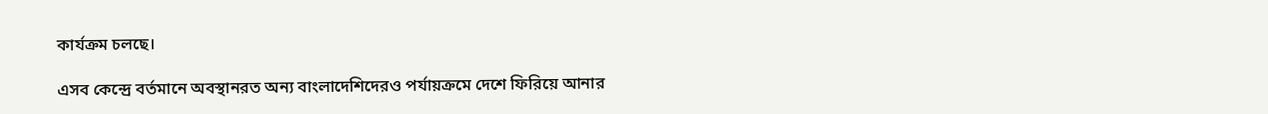কার্যক্রম চলছে।

এসব কেন্দ্রে বর্তমানে অবস্থানরত অন্য বাংলাদেশিদেরও পর্যায়ক্রমে দেশে ফিরিয়ে আনার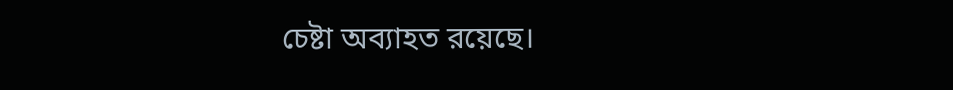চেষ্টা অব্যাহত রয়েছে।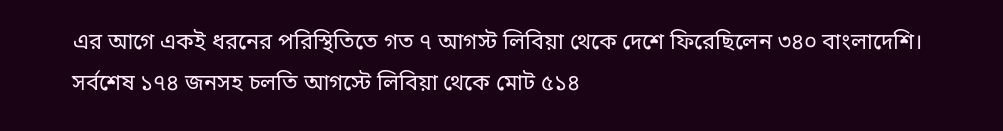এর আগে একই ধরনের পরিস্থিতিতে গত ৭ আগস্ট লিবিয়া থেকে দেশে ফিরেছিলেন ৩৪০ বাংলাদেশি। সর্বশেষ ১৭৪ জনসহ চলতি আগস্টে লিবিয়া থেকে মোট ৫১৪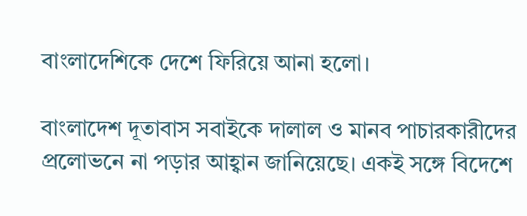বাংলাদেশিকে দেশে ফিরিয়ে আনা হলো।

বাংলাদেশ দূতাবাস সবাইকে দালাল ও মানব পাচারকারীদের প্রলোভনে না পড়ার আহ্বান জানিয়েছে। একই সঙ্গে বিদেশে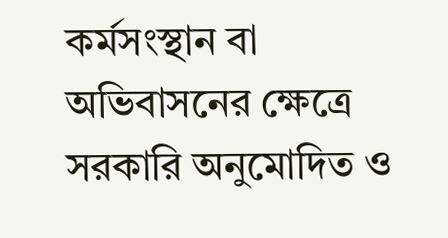কর্মসংস্থান বা অভিবাসনের ক্ষেত্রে সরকারি অনুমোদিত ও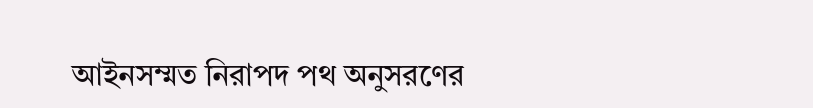আইনসম্মত নিরাপদ পথ অনুসরণের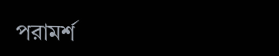পরামর্শ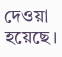দেওয়া হয়েছে।